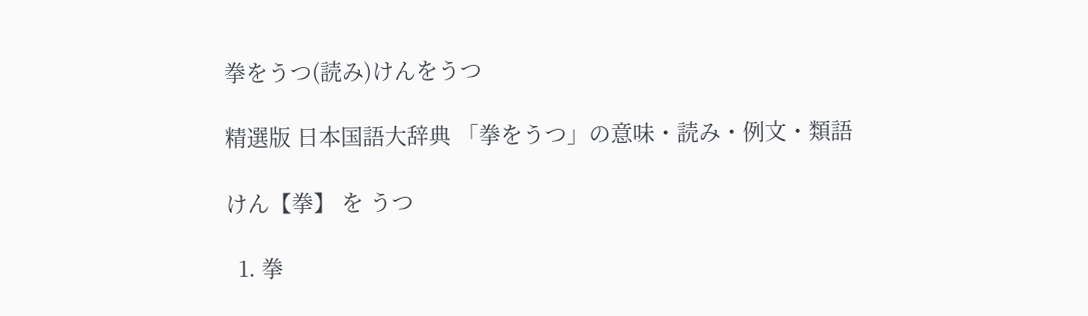拳をうつ(読み)けんをうつ

精選版 日本国語大辞典 「拳をうつ」の意味・読み・例文・類語

けん【拳】 を うつ

  1. 拳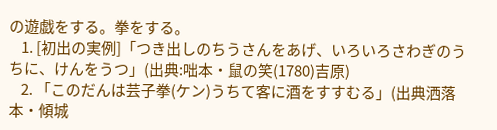の遊戯をする。拳をする。
    1. [初出の実例]「つき出しのちうさんをあげ、いろいろさわぎのうちに、けんをうつ」(出典:咄本・鼠の笑(1780)吉原)
    2. 「このだんは芸子拳(ケン)うちて客に酒をすすむる」(出典洒落本・傾城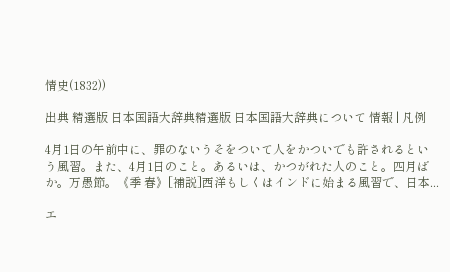情史(1832))

出典 精選版 日本国語大辞典精選版 日本国語大辞典について 情報 | 凡例

4月1日の午前中に、罪のないうそをついて人をかついでも許されるという風習。また、4月1日のこと。あるいは、かつがれた人のこと。四月ばか。万愚節。《季 春》[補説]西洋もしくはインドに始まる風習で、日本...

エ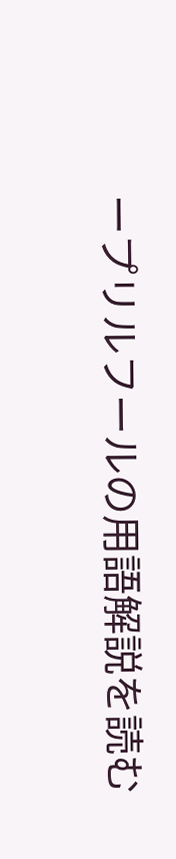ープリルフールの用語解説を読む